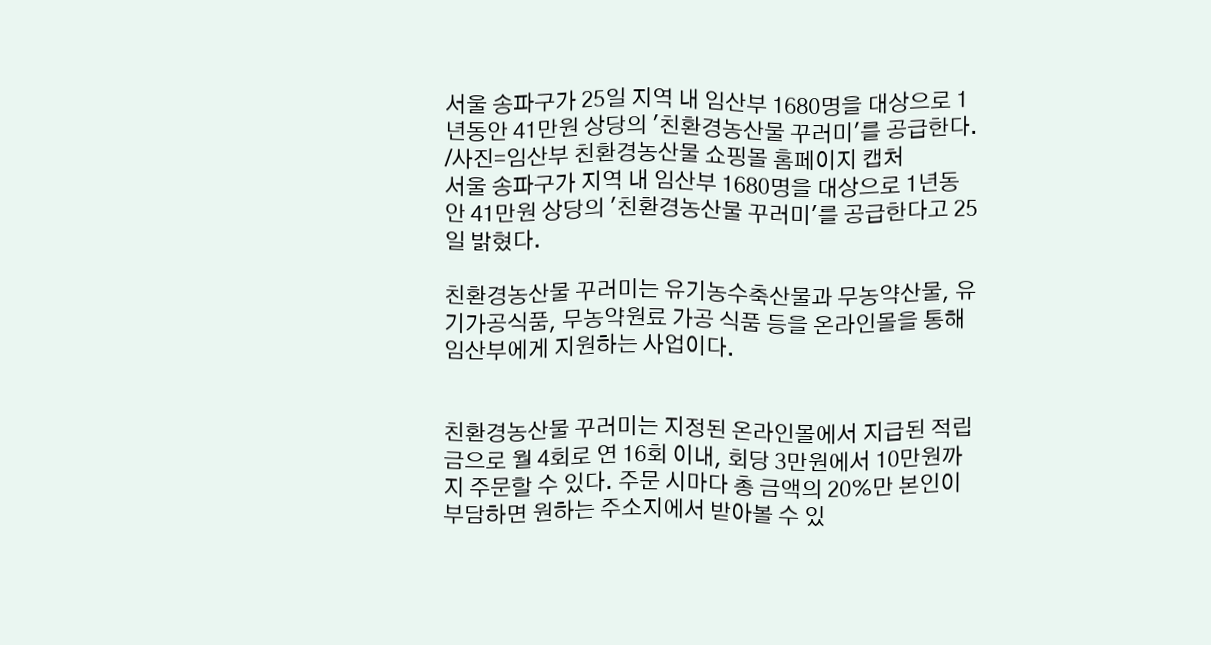서울 송파구가 25일 지역 내 임산부 1680명을 대상으로 1년동안 41만원 상당의 '친환경농산물 꾸러미'를 공급한다. /사진=임산부 친환경농산물 쇼핑몰 홈페이지 캡처
서울 송파구가 지역 내 임산부 1680명을 대상으로 1년동안 41만원 상당의 '친환경농산물 꾸러미'를 공급한다고 25일 밝혔다.

친환경농산물 꾸러미는 유기농수축산물과 무농약산물, 유기가공식품, 무농약원료 가공 식품 등을 온라인몰을 통해 임산부에게 지원하는 사업이다.


친환경농산물 꾸러미는 지정된 온라인몰에서 지급된 적립금으로 월 4회로 연 16회 이내, 회당 3만원에서 10만원까지 주문할 수 있다. 주문 시마다 총 금액의 20%만 본인이 부담하면 원하는 주소지에서 받아볼 수 있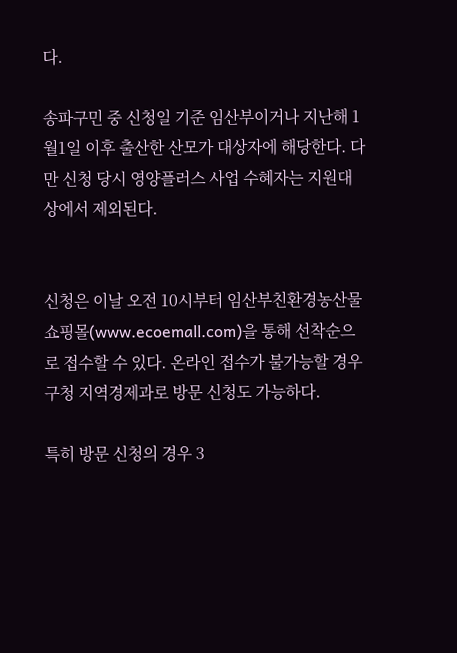다.

송파구민 중 신청일 기준 임산부이거나 지난해 1월1일 이후 출산한 산모가 대상자에 해당한다. 다만 신청 당시 영양플러스 사업 수혜자는 지원대상에서 제외된다.


신청은 이날 오전 10시부터 임산부친환경농산물쇼핑몰(www.ecoemall.com)을 통해 선착순으로 접수할 수 있다. 온라인 접수가 불가능할 경우 구청 지역경제과로 방문 신청도 가능하다.

특히 방문 신청의 경우 3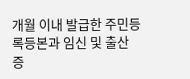개월 이내 발급한 주민등록등본과 임신 및 출산 증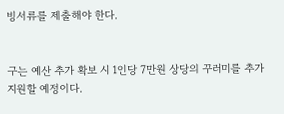빙서류를 제출해야 한다.


구는 예산 추가 확보 시 1인당 7만원 상당의 꾸러미를 추가 지원할 예정이다.